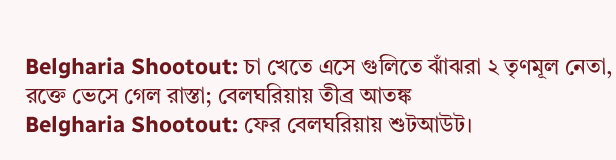Belgharia Shootout: চা খেতে এসে গুলিতে ঝাঁঝরা ২ তৃণমূল নেতা, রক্তে ভেসে গেল রাস্তা; বেলঘরিয়ায় তীব্র আতঙ্ক
Belgharia Shootout: ফের বেলঘরিয়ায় শুটআউট।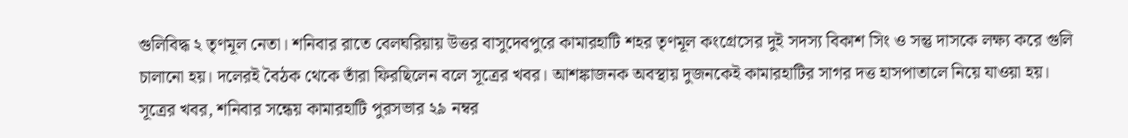গুলিবিদ্ধ ২ তৃণমূল নেতা। শনিবার রাতে বেলঘরিয়ায় উত্তর বাসুদেবপুরে কামারহাটি শহর তৃণমূল কংগ্রেসের দুই সদস্য বিকাশ সিং ও সন্তু দাসকে লক্ষ্য করে গুলি চালানো হয়। দলেরই বৈঠক থেকে তাঁরা ফিরছিলেন বলে সূত্রের খবর। আশঙ্কাজনক অবস্থায় দুজনকেই কামারহাটির সাগর দত্ত হাসপাতালে নিয়ে যাওয়া হয়।
সূত্রের খবর, শনিবার সন্ধেয় কামারহাটি পুরসভার ২৯ নম্বর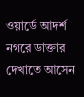ওয়ার্ডে আদর্শ নগরে ডাক্তার দেখাতে আসেন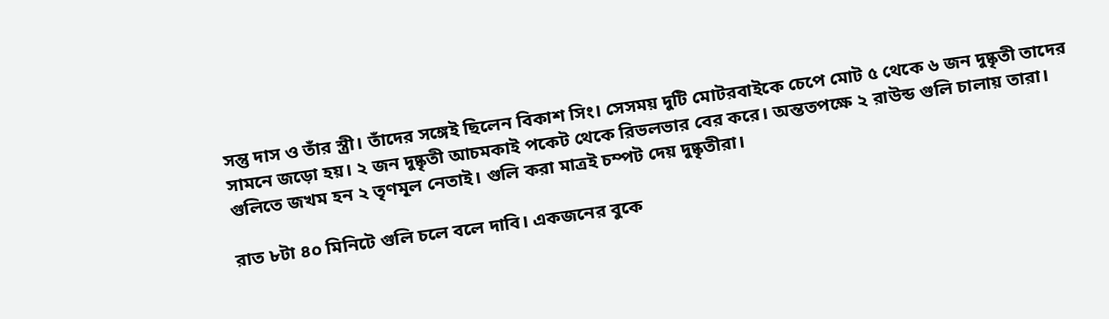সন্তু দাস ও তাঁর স্ত্রী। তাঁদের সঙ্গেই ছিলেন বিকাশ সিং। সেসময় দুটি মোটরবাইকে চেপে মোট ৫ থেকে ৬ জন দুষ্কৃতী তাদের সামনে জড়ো হয়। ২ জন দুষ্কৃতী আচমকাই পকেট থেকে রিভলভার বের করে। অন্ততপক্ষে ২ রাউন্ড গুলি চালায় তারা। গুলিতে জখম হন ২ তৃণমূল নেতাই। গুলি করা মাত্রই চম্পট দেয় দুষ্কৃতীরা।

রাত ৮টা ৪০ মিনিটে গুলি চলে বলে দাবি। একজনের বুকে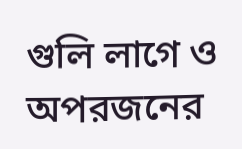গুলি লাগে ও অপরজনের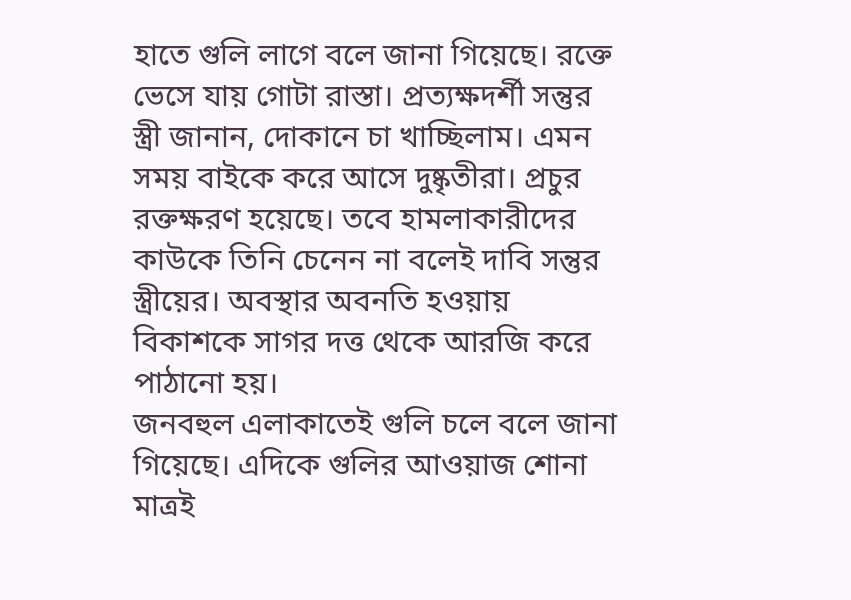হাতে গুলি লাগে বলে জানা গিয়েছে। রক্তে ভেসে যায় গোটা রাস্তা। প্রত্যক্ষদর্শী সন্তুর স্ত্রী জানান, দোকানে চা খাচ্ছিলাম। এমন সময় বাইকে করে আসে দুষ্কৃতীরা। প্রচুর রক্তক্ষরণ হয়েছে। তবে হামলাকারীদের কাউকে তিনি চেনেন না বলেই দাবি সন্তুর স্ত্রীয়ের। অবস্থার অবনতি হওয়ায় বিকাশকে সাগর দত্ত থেকে আরজি করে পাঠানো হয়।
জনবহুল এলাকাতেই গুলি চলে বলে জানা গিয়েছে। এদিকে গুলির আওয়াজ শোনা মাত্রই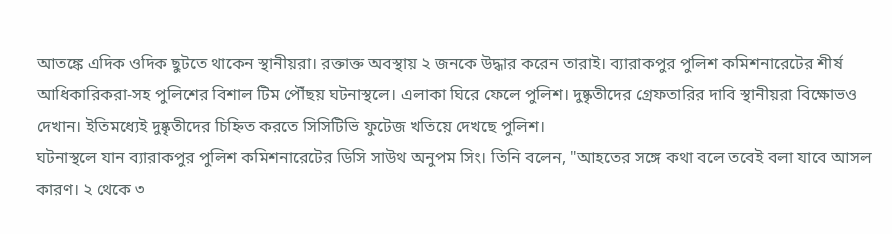আতঙ্কে এদিক ওদিক ছুটতে থাকেন স্থানীয়রা। রক্তাক্ত অবস্থায় ২ জনকে উদ্ধার করেন তারাই। ব্যারাকপুর পুলিশ কমিশনারেটের শীর্ষ আধিকারিকরা-সহ পুলিশের বিশাল টিম পৌঁছয় ঘটনাস্থলে। এলাকা ঘিরে ফেলে পুলিশ। দুষ্কৃতীদের গ্রেফতারির দাবি স্থানীয়রা বিক্ষোভও দেখান। ইতিমধ্যেই দুষ্কৃতীদের চিহ্নিত করতে সিসিটিভি ফুটেজ খতিয়ে দেখছে পুলিশ।
ঘটনাস্থলে যান ব্যারাকপুর পুলিশ কমিশনারেটের ডিসি সাউথ অনুপম সিং। তিনি বলেন, "আহতের সঙ্গে কথা বলে তবেই বলা যাবে আসল কারণ। ২ থেকে ৩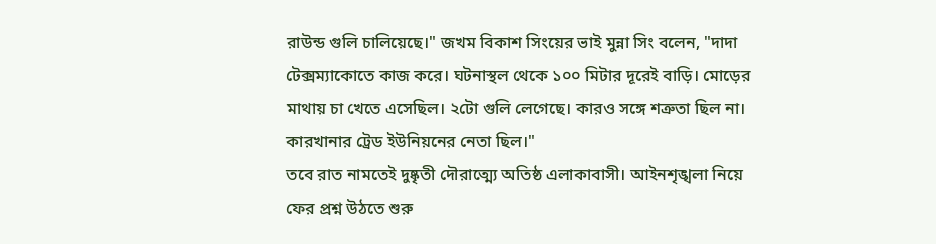রাউন্ড গুলি চালিয়েছে।" জখম বিকাশ সিংয়ের ভাই মুন্না সিং বলেন, "দাদা টেক্সম্যাকোতে কাজ করে। ঘটনাস্থল থেকে ১০০ মিটার দূরেই বাড়ি। মোড়ের মাথায় চা খেতে এসেছিল। ২টো গুলি লেগেছে। কারও সঙ্গে শত্রুতা ছিল না। কারখানার ট্রেড ইউনিয়নের নেতা ছিল।"
তবে রাত নামতেই দুষ্কৃতী দৌরাত্ম্যে অতিষ্ঠ এলাকাবাসী। আইনশৃঙ্খলা নিয়ে ফের প্রশ্ন উঠতে শুরু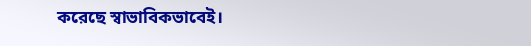করেছে স্বাভাবিকভাবেই।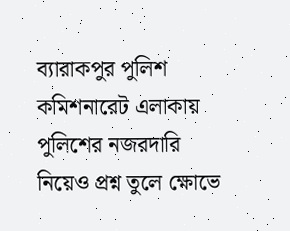ব্যারাকপুর পুলিশ কমিশনারেট এলাকায় পুলিশের নজরদারি নিয়েও প্রশ্ন তুলে ক্ষোভে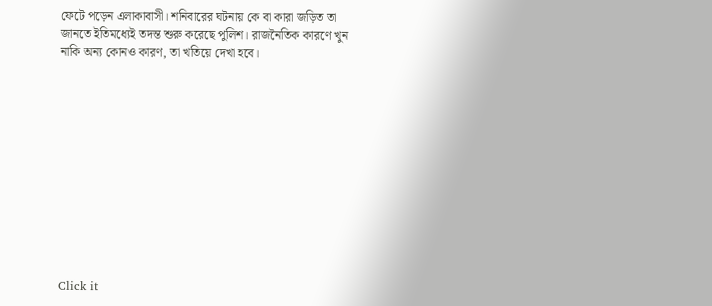ফেটে পড়েন এলাকাবাসী। শনিবারের ঘটনায় কে বা কারা জড়িত তা জানতে ইতিমধ্যেই তদন্ত শুরু করেছে পুলিশ। রাজনৈতিক কারণে খুন নাকি অন্য কোনও কারণ, তা খতিয়ে দেখা হবে।












Click it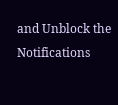and Unblock the Notifications